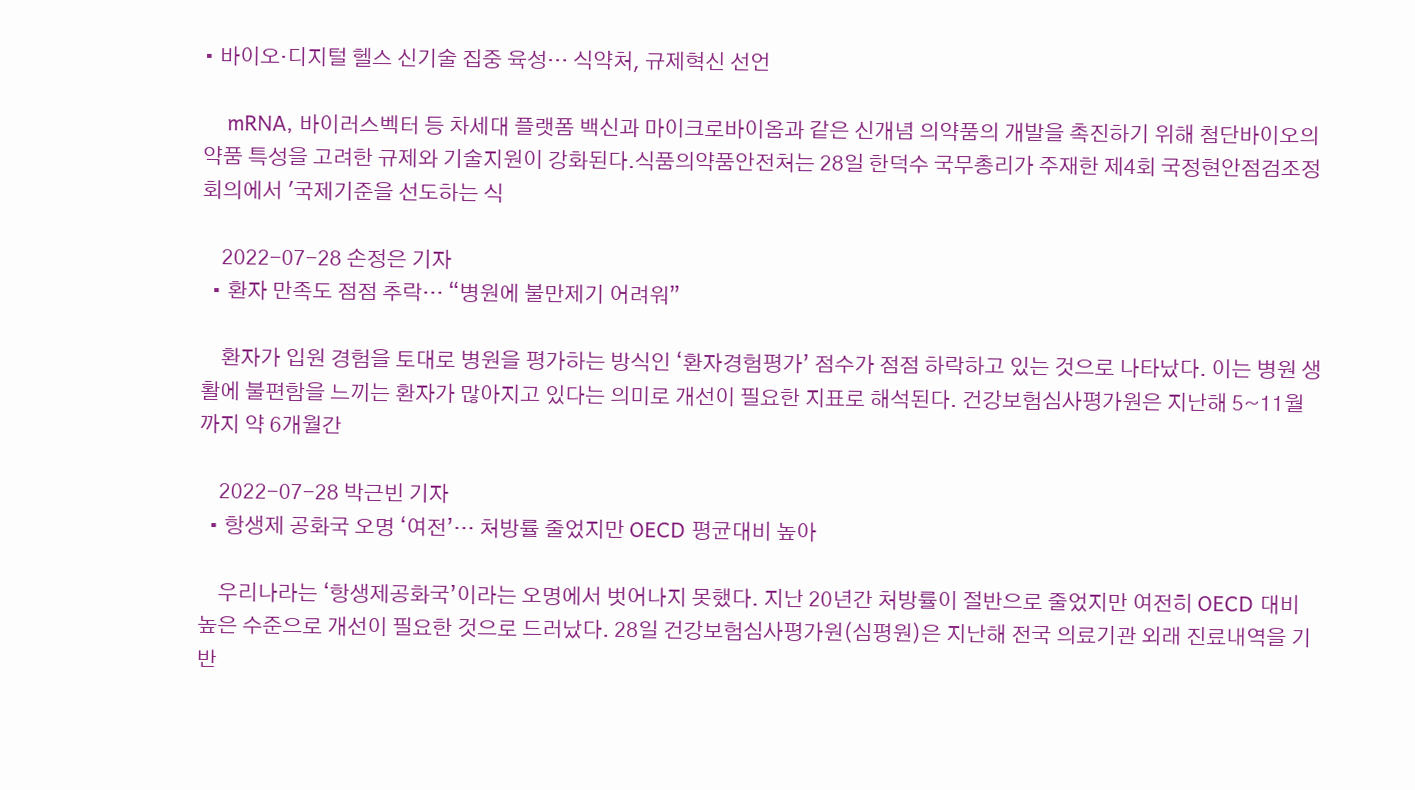• 바이오·디지털 헬스 신기술 집중 육성… 식약처, 규제혁신 선언

    mRNA, 바이러스벡터 등 차세대 플랫폼 백신과 마이크로바이옴과 같은 신개념 의약품의 개발을 촉진하기 위해 첨단바이오의약품 특성을 고려한 규제와 기술지원이 강화된다.식품의약품안전처는 28일 한덕수 국무총리가 주재한 제4회 국정현안점검조정회의에서 '국제기준을 선도하는 식

    2022-07-28 손정은 기자
  • 환자 만족도 점점 추락… “병원에 불만제기 어려워”

    환자가 입원 경험을 토대로 병원을 평가하는 방식인 ‘환자경험평가’ 점수가 점점 하락하고 있는 것으로 나타났다. 이는 병원 생활에 불편함을 느끼는 환자가 많아지고 있다는 의미로 개선이 필요한 지표로 해석된다. 건강보험심사평가원은 지난해 5~11월까지 약 6개월간

    2022-07-28 박근빈 기자
  • 항생제 공화국 오명 ‘여전’… 처방률 줄었지만 OECD 평균대비 높아

    우리나라는 ‘항생제공화국’이라는 오명에서 벗어나지 못했다. 지난 20년간 처방률이 절반으로 줄었지만 여전히 OECD 대비 높은 수준으로 개선이 필요한 것으로 드러났다. 28일 건강보험심사평가원(심평원)은 지난해 전국 의료기관 외래 진료내역을 기반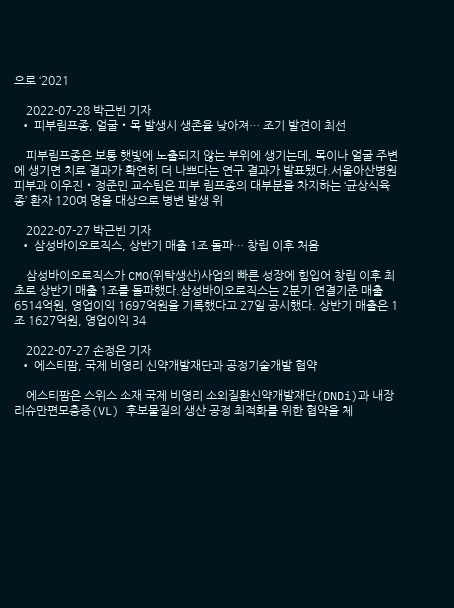으로 ‘2021

    2022-07-28 박근빈 기자
  • 피부림프종, 얼굴‧목 발생시 생존율 낮아져… 조기 발견이 최선

    피부림프종은 보통 햇빛에 노출되지 않는 부위에 생기는데, 목이나 얼굴 주변에 생기면 치료 결과가 확연히 더 나쁘다는 연구 결과가 발표됐다.서울아산병원 피부과 이우진‧정준민 교수팀은 피부 림프종의 대부분을 차지하는 ‘균상식육종’ 환자 120여 명을 대상으로 병변 발생 위

    2022-07-27 박근빈 기자
  • 삼성바이오로직스, 상반기 매출 1조 돌파… 창립 이후 처음

    삼성바이오로직스가 CMO(위탁생산)사업의 빠른 성장에 힘입어 창립 이후 최초로 상반기 매출 1조를 돌파했다.삼성바이오로직스는 2분기 연결기준 매출 6514억원, 영업이익 1697억원을 기록했다고 27일 공시했다. 상반기 매출은 1조 1627억원, 영업이익 34

    2022-07-27 손정은 기자
  • 에스티팜, 국제 비영리 신약개발재단과 공정기술개발 협약

    에스티팜은 스위스 소재 국제 비영리 소외질환신약개발재단(DNDi)과 내장 리슈만편모충증(VL) 후보물질의 생산 공정 최적화를 위한 협약을 체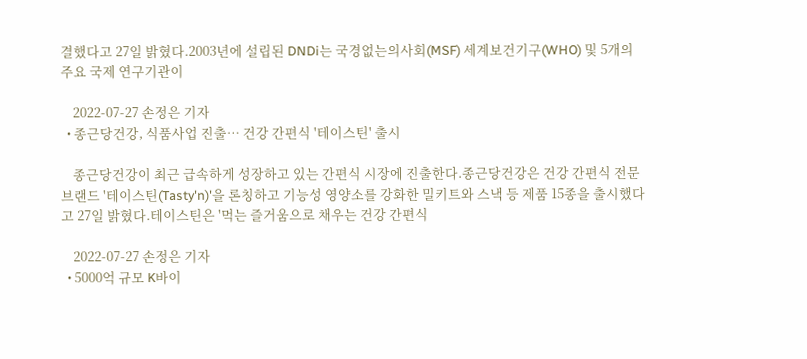결했다고 27일 밝혔다.2003년에 설립된 DNDi는 국경없는의사회(MSF) 세계보건기구(WHO) 및 5개의 주요 국제 연구기관이

    2022-07-27 손정은 기자
  • 종근당건강, 식품사업 진출… 건강 간편식 '테이스틴' 출시

    종근당건강이 최근 급속하게 성장하고 있는 간편식 시장에 진출한다.종근당건강은 건강 간편식 전문 브랜드 '테이스틴(Tasty'n)'을 론칭하고 기능성 영양소를 강화한 밀키트와 스낵 등 제품 15종을 출시했다고 27일 밝혔다.테이스틴은 '먹는 즐거움으로 채우는 건강 간편식

    2022-07-27 손정은 기자
  • 5000억 규모 K바이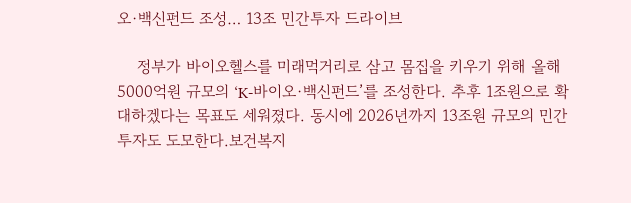오·백신펀드 조성… 13조 민간투자 드라이브

    정부가 바이오헬스를 미래먹거리로 삼고 몸집을 키우기 위해 올해 5000억원 규모의 ‘K-바이오·백신펀드’를 조성한다. 추후 1조원으로 확대하겠다는 목표도 세워졌다. 동시에 2026년까지 13조원 규모의 민간 투자도 도모한다.보건복지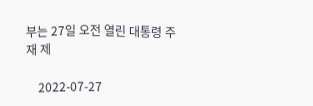부는 27일 오전 열린 대통령 주재 제

    2022-07-27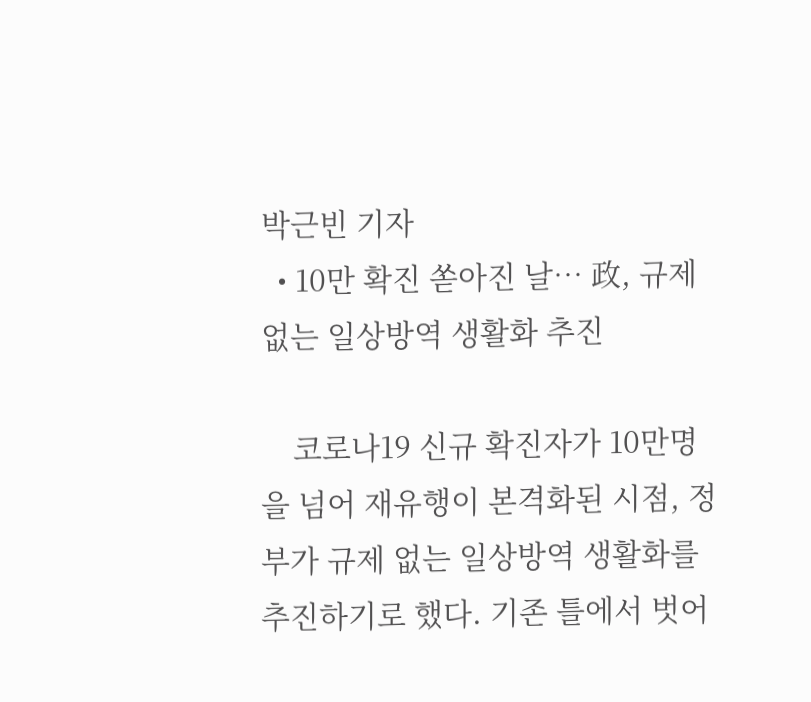박근빈 기자
  • 10만 확진 쏟아진 날… 政, 규제 없는 일상방역 생활화 추진

    코로나19 신규 확진자가 10만명을 넘어 재유행이 본격화된 시점, 정부가 규제 없는 일상방역 생활화를 추진하기로 했다. 기존 틀에서 벗어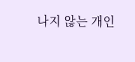나지 않는 개인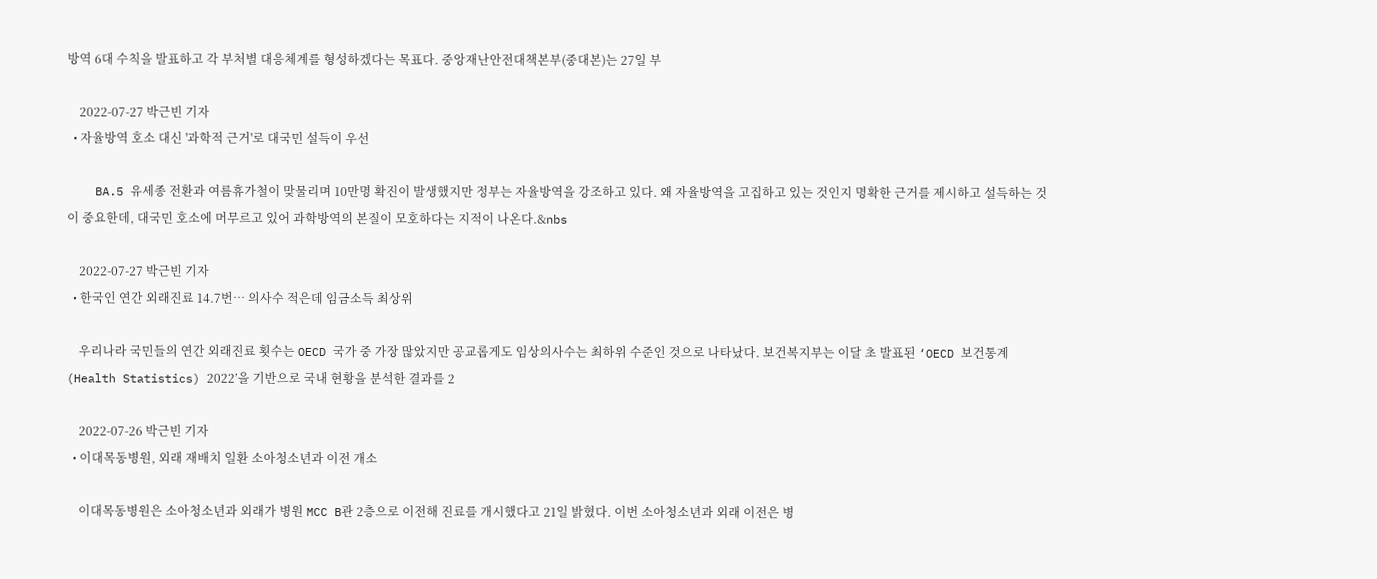방역 6대 수칙을 발표하고 각 부처별 대응체계를 형성하겠다는 목표다. 중앙재난안전대책본부(중대본)는 27일 부

    2022-07-27 박근빈 기자
  • 자율방역 호소 대신 '과학적 근거'로 대국민 설득이 우선

    BA.5 유세종 전환과 여름휴가철이 맞물리며 10만명 확진이 발생했지만 정부는 자율방역을 강조하고 있다. 왜 자율방역을 고집하고 있는 것인지 명확한 근거를 제시하고 설득하는 것이 중요한데, 대국민 호소에 머무르고 있어 과학방역의 본질이 모호하다는 지적이 나온다.&nbs

    2022-07-27 박근빈 기자
  • 한국인 연간 외래진료 14.7번… 의사수 적은데 임금소득 최상위

    우리나라 국민들의 연간 외래진료 횟수는 OECD 국가 중 가장 많았지만 공교롭게도 임상의사수는 최하위 수준인 것으로 나타났다. 보건복지부는 이달 초 발표된 ‘OECD 보건통계(Health Statistics) 2022’을 기반으로 국내 현황을 분석한 결과를 2

    2022-07-26 박근빈 기자
  • 이대목동병원, 외래 재배치 일환 소아청소년과 이전 개소

    이대목동병원은 소아청소년과 외래가 병원 MCC B관 2층으로 이전해 진료를 개시했다고 21일 밝혔다. 이번 소아청소년과 외래 이전은 병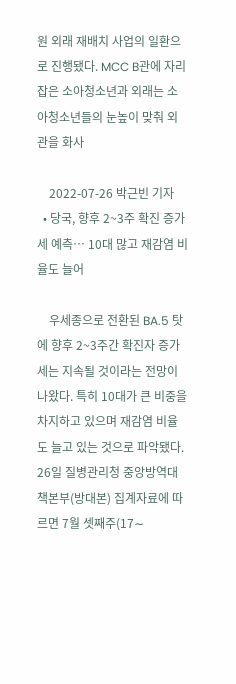원 외래 재배치 사업의 일환으로 진행됐다. MCC B관에 자리 잡은 소아청소년과 외래는 소아청소년들의 눈높이 맞춰 외관을 화사

    2022-07-26 박근빈 기자
  • 당국, 향후 2~3주 확진 증가세 예측… 10대 많고 재감염 비율도 늘어

    우세종으로 전환된 BA.5 탓에 향후 2~3주간 확진자 증가세는 지속될 것이라는 전망이 나왔다. 특히 10대가 큰 비중을 차지하고 있으며 재감염 비율도 늘고 있는 것으로 파악됐다. 26일 질병관리청 중앙방역대책본부(방대본) 집계자료에 따르면 7월 셋째주(17∼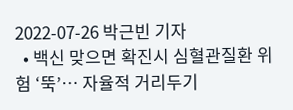2022-07-26 박근빈 기자
  • 백신 맞으면 확진시 심혈관질환 위험 ‘뚝’… 자율적 거리두기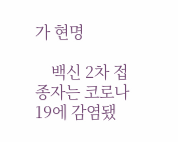가 현명

    백신 2차 접종자는 코로나19에 감염됐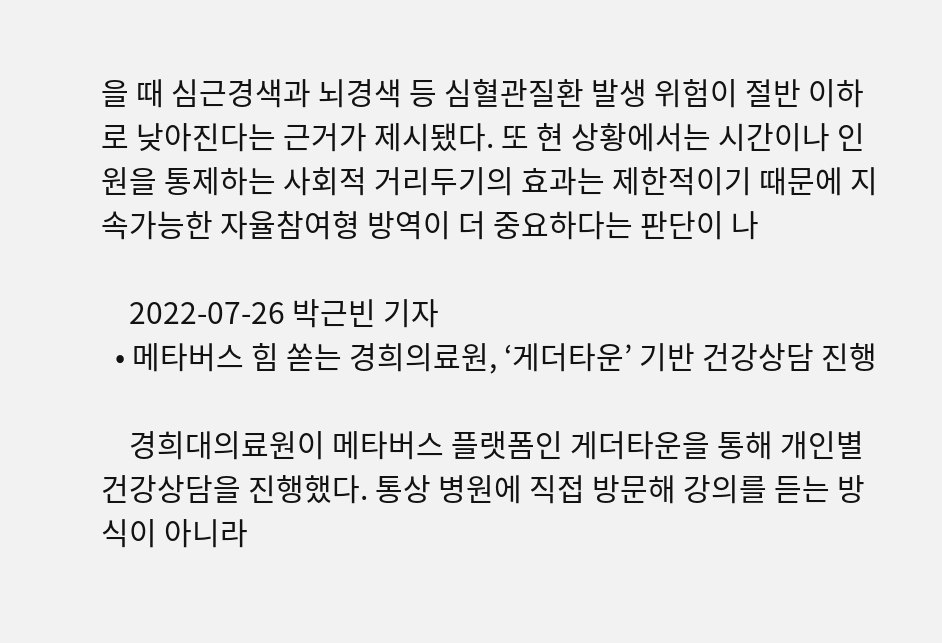을 때 심근경색과 뇌경색 등 심혈관질환 발생 위험이 절반 이하로 낮아진다는 근거가 제시됐다. 또 현 상황에서는 시간이나 인원을 통제하는 사회적 거리두기의 효과는 제한적이기 때문에 지속가능한 자율참여형 방역이 더 중요하다는 판단이 나

    2022-07-26 박근빈 기자
  • 메타버스 힘 쏟는 경희의료원, ‘게더타운’ 기반 건강상담 진행

    경희대의료원이 메타버스 플랫폼인 게더타운을 통해 개인별 건강상담을 진행했다. 통상 병원에 직접 방문해 강의를 듣는 방식이 아니라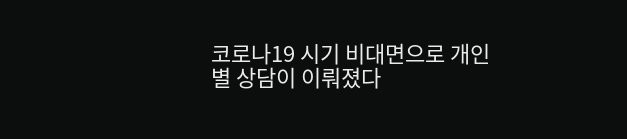코로나19 시기 비대면으로 개인별 상담이 이뤄졌다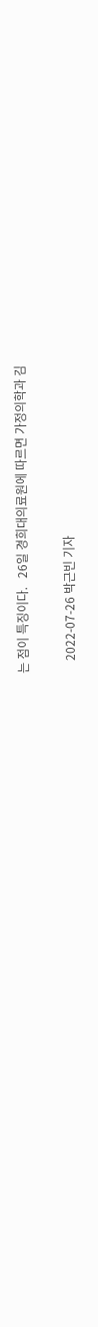는 점이 특징이다.   26일 경희대의료원에 따르면 가정의학과 김

    2022-07-26 박근빈 기자